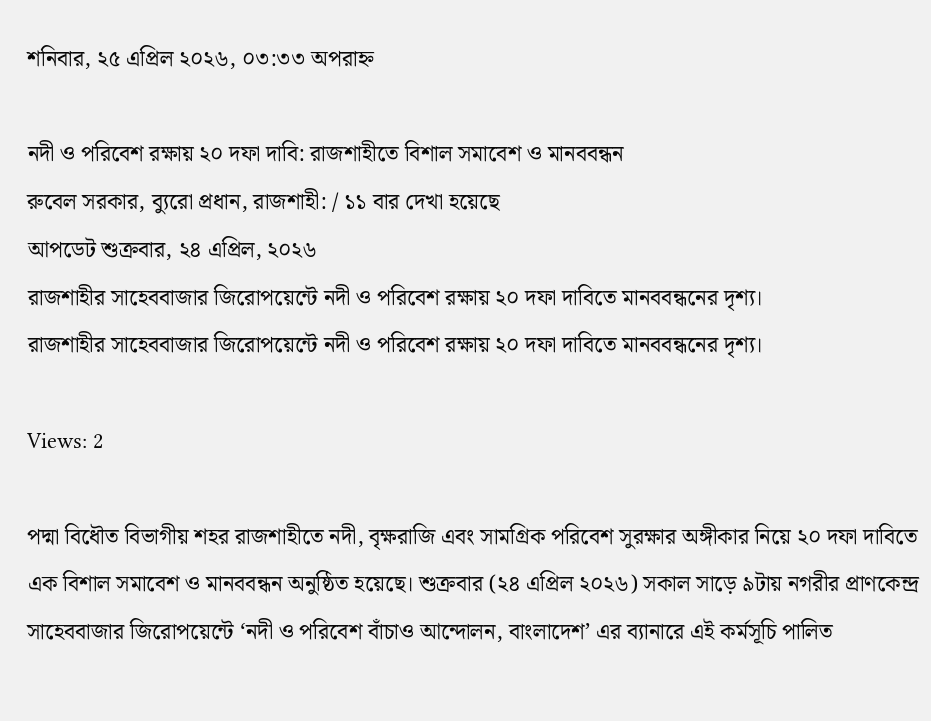শনিবার, ২৫ এপ্রিল ২০২৬, ০৩:৩৩ অপরাহ্ন

নদী ও পরিবেশ রক্ষায় ২০ দফা দাবি: রাজশাহীতে বিশাল সমাবেশ ও মানববন্ধন
রুবেল সরকার, ব্যুরো প্রধান, রাজশাহী: / ১১ বার দেখা হয়েছে
আপডেট শুক্রবার, ২৪ এপ্রিল, ২০২৬
রাজশাহীর সাহেববাজার জিরোপয়েন্টে নদী ও পরিবেশ রক্ষায় ২০ দফা দাবিতে মানববন্ধনের দৃশ্য।
রাজশাহীর সাহেববাজার জিরোপয়েন্টে নদী ও পরিবেশ রক্ষায় ২০ দফা দাবিতে মানববন্ধনের দৃশ্য।

Views: 2

পদ্মা বিধৌত বিভাগীয় শহর রাজশাহীতে নদী, বৃক্ষরাজি এবং সামগ্রিক পরিবেশ সুরক্ষার অঙ্গীকার নিয়ে ২০ দফা দাবিতে এক বিশাল সমাবেশ ও মানববন্ধন অনুষ্ঠিত হয়েছে। শুক্রবার (২৪ এপ্রিল ২০২৬) সকাল সাড়ে ৯টায় নগরীর প্রাণকেন্দ্র সাহেববাজার জিরোপয়েন্টে ‘নদী ও পরিবেশ বাঁচাও আন্দোলন, বাংলাদেশ’ এর ব্যানারে এই কর্মসূচি পালিত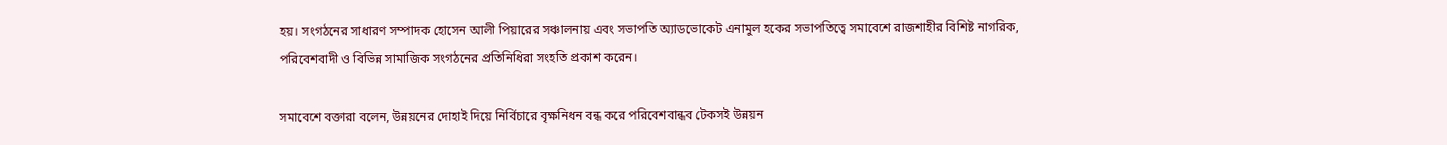হয়। সংগঠনের সাধারণ সম্পাদক হোসেন আলী পিয়ারের সঞ্চালনায় এবং সভাপতি অ্যাডভোকেট এনামুল হকের সভাপতিত্বে সমাবেশে রাজশাহীর বিশিষ্ট নাগরিক, পরিবেশবাদী ও বিভিন্ন সামাজিক সংগঠনের প্রতিনিধিরা সংহতি প্রকাশ করেন।

সমাবেশে বক্তারা বলেন, উন্নয়নের দোহাই দিয়ে নির্বিচারে বৃক্ষনিধন বন্ধ করে পরিবেশবান্ধব টেকসই উন্নয়ন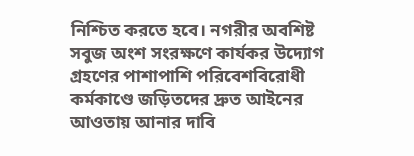নিশ্চিত করতে হবে। নগরীর অবশিষ্ট সবুজ অংশ সংরক্ষণে কার্যকর উদ্যোগ গ্রহণের পাশাপাশি পরিবেশবিরোধী কর্মকাণ্ডে জড়িতদের দ্রুত আইনের আওতায় আনার দাবি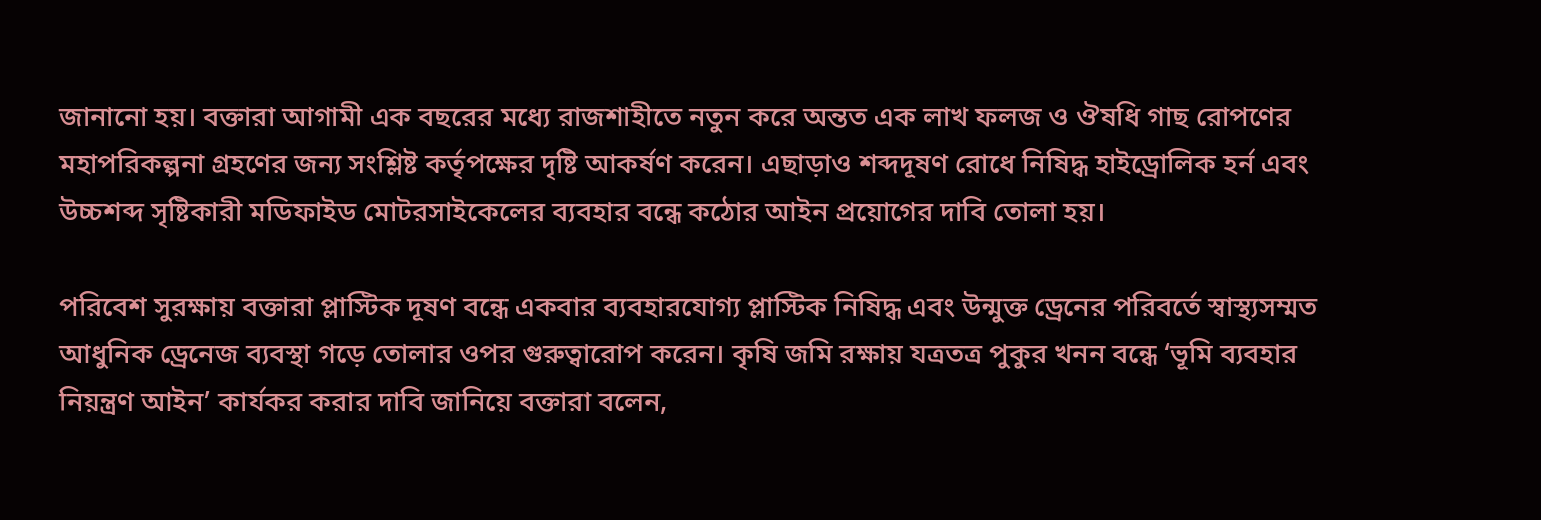জানানো হয়। বক্তারা আগামী এক বছরের মধ্যে রাজশাহীতে নতুন করে অন্তত এক লাখ ফলজ ও ঔষধি গাছ রোপণের মহাপরিকল্পনা গ্রহণের জন্য সংশ্লিষ্ট কর্তৃপক্ষের দৃষ্টি আকর্ষণ করেন। এছাড়াও শব্দদূষণ রোধে নিষিদ্ধ হাইড্রোলিক হর্ন এবং উচ্চশব্দ সৃষ্টিকারী মডিফাইড মোটরসাইকেলের ব্যবহার বন্ধে কঠোর আইন প্রয়োগের দাবি তোলা হয়।

পরিবেশ সুরক্ষায় বক্তারা প্লাস্টিক দূষণ বন্ধে একবার ব্যবহারযোগ্য প্লাস্টিক নিষিদ্ধ এবং উন্মুক্ত ড্রেনের পরিবর্তে স্বাস্থ্যসম্মত আধুনিক ড্রেনেজ ব্যবস্থা গড়ে তোলার ওপর গুরুত্বারোপ করেন। কৃষি জমি রক্ষায় যত্রতত্র পুকুর খনন বন্ধে ‘ভূমি ব্যবহার নিয়ন্ত্রণ আইন’ কার্যকর করার দাবি জানিয়ে বক্তারা বলেন,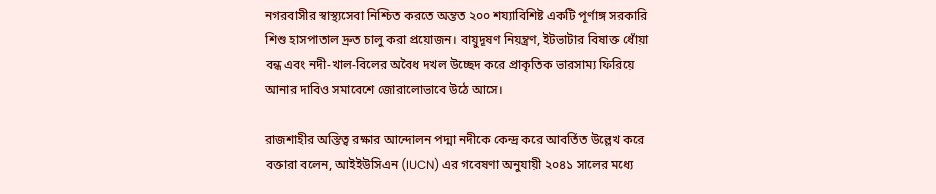নগরবাসীর স্বাস্থ্যসেবা নিশ্চিত করতে অন্তত ২০০ শয্যাবিশিষ্ট একটি পূর্ণাঙ্গ সরকারি শিশু হাসপাতাল দ্রুত চালু করা প্রয়োজন। বায়ুদূষণ নিয়ন্ত্রণ, ইটভাটার বিষাক্ত ধোঁয়া বন্ধ এবং নদী-খাল-বিলের অবৈধ দখল উচ্ছেদ করে প্রাকৃতিক ভারসাম্য ফিরিয়ে আনার দাবিও সমাবেশে জোরালোভাবে উঠে আসে।

রাজশাহীর অস্তিত্ব রক্ষার আন্দোলন পদ্মা নদীকে কেন্দ্র করে আবর্তিত উল্লেখ করে বক্তারা বলেন, আইইউসিএন (IUCN) এর গবেষণা অনুযায়ী ২০৪১ সালের মধ্যে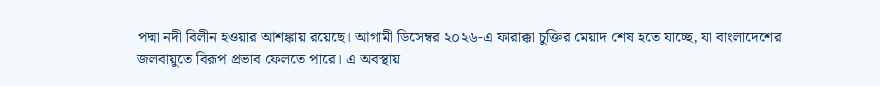পদ্মা নদী বিলীন হওয়ার আশঙ্কায় রয়েছে। আগামী ডিসেম্বর ২০২৬-এ ফারাক্কা চুক্তির মেয়াদ শেষ হতে যাচ্ছে, যা বাংলাদেশের জলবায়ুতে বিরূপ প্রভাব ফেলতে পারে। এ অবস্থায়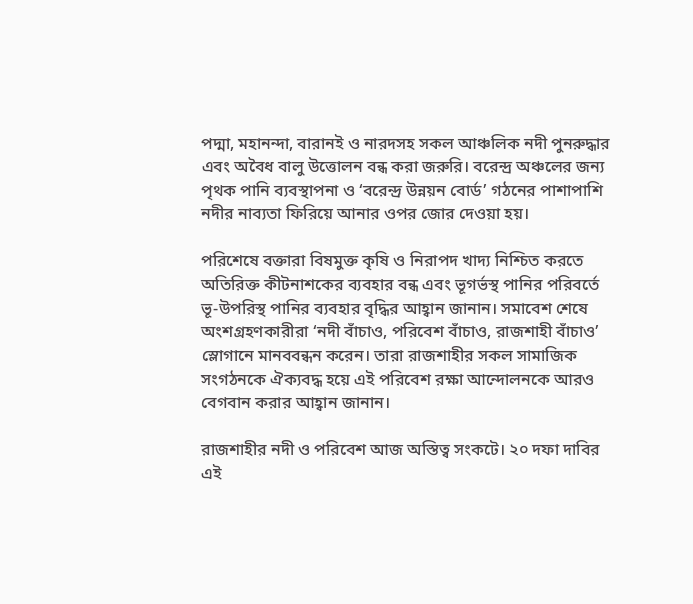পদ্মা, মহানন্দা, বারানই ও নারদসহ সকল আঞ্চলিক নদী পুনরুদ্ধার এবং অবৈধ বালু উত্তোলন বন্ধ করা জরুরি। বরেন্দ্র অঞ্চলের জন্য পৃথক পানি ব্যবস্থাপনা ও ‘বরেন্দ্র উন্নয়ন বোর্ড’ গঠনের পাশাপাশি নদীর নাব্যতা ফিরিয়ে আনার ওপর জোর দেওয়া হয়।

পরিশেষে বক্তারা বিষমুক্ত কৃষি ও নিরাপদ খাদ্য নিশ্চিত করতে অতিরিক্ত কীটনাশকের ব্যবহার বন্ধ এবং ভূগর্ভস্থ পানির পরিবর্তে ভূ-উপরিস্থ পানির ব্যবহার বৃদ্ধির আহ্বান জানান। সমাবেশ শেষে অংশগ্রহণকারীরা ‘নদী বাঁচাও, পরিবেশ বাঁচাও, রাজশাহী বাঁচাও’ স্লোগানে মানববন্ধন করেন। তারা রাজশাহীর সকল সামাজিক সংগঠনকে ঐক্যবদ্ধ হয়ে এই পরিবেশ রক্ষা আন্দোলনকে আরও বেগবান করার আহ্বান জানান।

রাজশাহীর নদী ও পরিবেশ আজ অস্তিত্ব সংকটে। ২০ দফা দাবির এই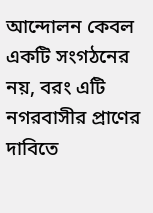আন্দোলন কেবল একটি সংগঠনের নয়, বরং এটি নগরবাসীর প্রাণের দাবিতে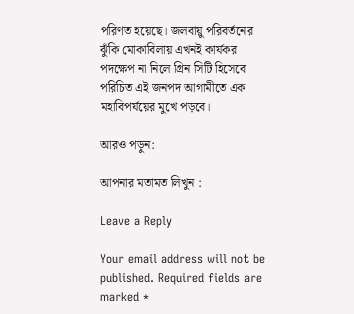পরিণত হয়েছে। জলবায়ু পরিবর্তনের ঝুঁকি মোকাবিলায় এখনই কার্যকর পদক্ষেপ না নিলে গ্রিন সিটি হিসেবে পরিচিত এই জনপদ আগামীতে এক মহাবিপর্যয়ের মুখে পড়বে।

আরও পড়ুন:

আপনার মতামত লিখুন :

Leave a Reply

Your email address will not be published. Required fields are marked *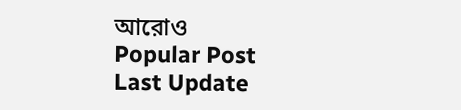আরোও
Popular Post
Last Update